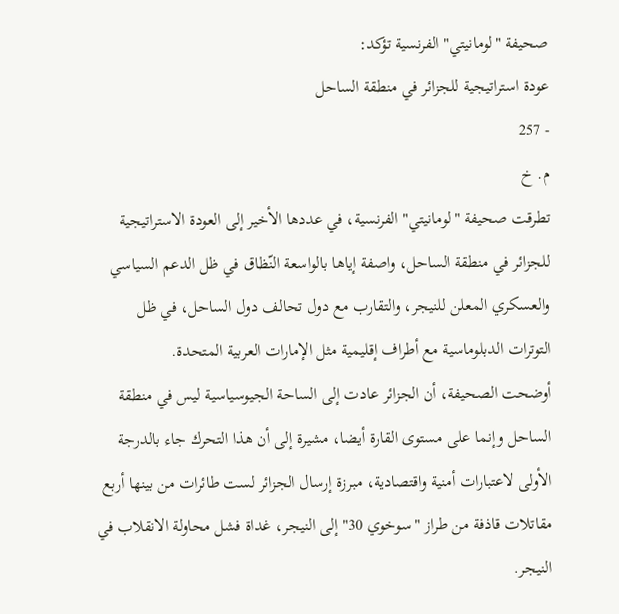صحيفة "لومانيتي" الفرنسية تؤكد:
عودة استراتيجية للجزائر في منطقة الساحل
- 257
م. خ
تطرقت صحيفة "لومانيتي" الفرنسية، في عددها الأخير إلى العودة الاستراتيجية للجزائر في منطقة الساحل، واصفة إياها بالواسعة النّظاق في ظل الدعم السياسي والعسكري المعلن للنيجر، والتقارب مع دول تحالف دول الساحل، في ظل التوترات الدبلوماسية مع أطراف إقليمية مثل الإمارات العربية المتحدة.
أوضحت الصحيفة، أن الجزائر عادت إلى الساحة الجيوسياسية ليس في منطقة الساحل وإنما على مستوى القارة أيضا، مشيرة إلى أن هذا التحرك جاء بالدرجة الأولى لاعتبارات أمنية واقتصادية، مبرزة إرسال الجزائر لست طائرات من بينها أربع مقاتلات قاذفة من طراز "سوخوي 30" إلى النيجر، غداة فشل محاولة الانقلاب في النيجر.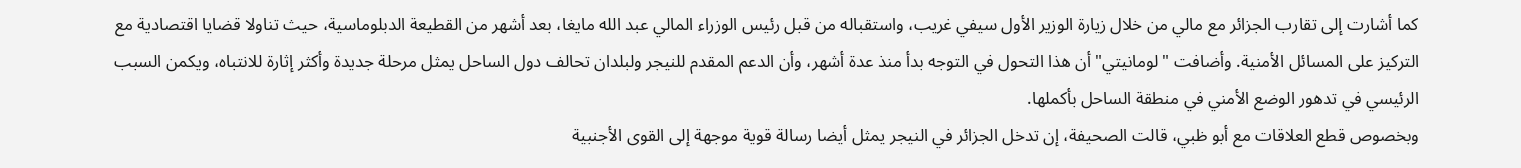كما أشارت إلى تقارب الجزائر مع مالي من خلال زيارة الوزير الأول سيفي غريب، واستقباله من قبل رئيس الوزراء المالي عبد الله مايغا، بعد أشهر من القطيعة الدبلوماسية، حيث تناولا قضايا اقتصادية مع التركيز على المسائل الأمنية. وأضافت "لومانيتي" أن هذا التحول في التوجه بدأ منذ عدة أشهر، وأن الدعم المقدم للنيجر ولبلدان تحالف دول الساحل يمثل مرحلة جديدة وأكثر إثارة للانتباه، ويكمن السبب الرئيسي في تدهور الوضع الأمني في منطقة الساحل بأكملها.
وبخصوص قطع العلاقات مع أبو ظبي، قالت الصحيفة، إن تدخل الجزائر في النيجر يمثل أيضا رسالة قوية موجهة إلى القوى الأجنبية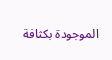الموجودة بكثافة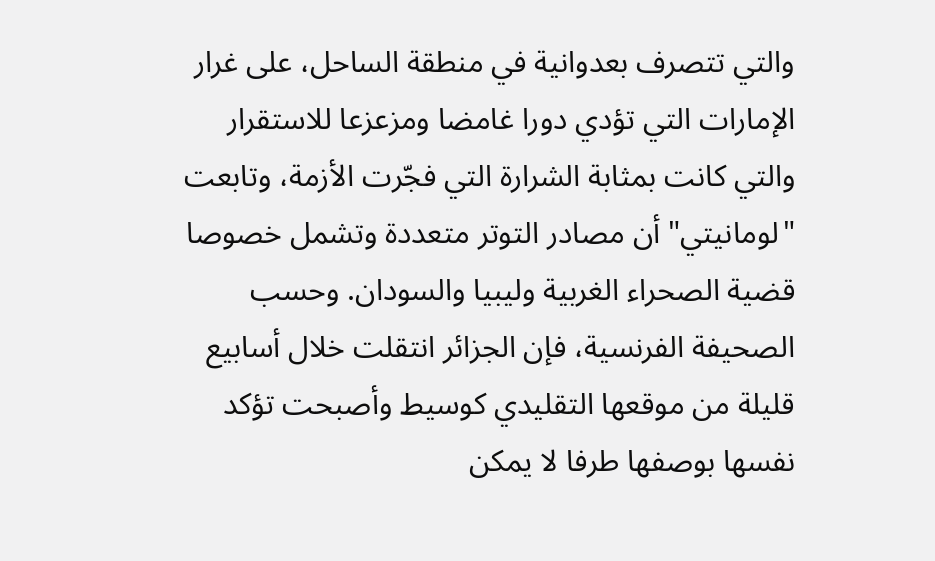والتي تتصرف بعدوانية في منطقة الساحل، على غرار الإمارات التي تؤدي دورا غامضا ومزعزعا للاستقرار والتي كانت بمثابة الشرارة التي فجّرت الأزمة، وتابعت "لومانيتي" أن مصادر التوتر متعددة وتشمل خصوصا قضية الصحراء الغربية وليبيا والسودان. وحسب الصحيفة الفرنسية، فإن الجزائر انتقلت خلال أسابيع قليلة من موقعها التقليدي كوسيط وأصبحت تؤكد نفسها بوصفها طرفا لا يمكن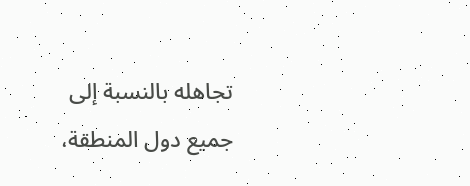تجاهله بالنسبة إلى جميع دول المنطقة،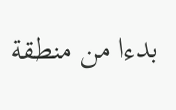بدءا من منطقة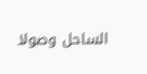الساحل وصولا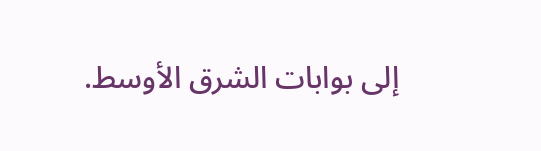إلى بوابات الشرق الأوسط.